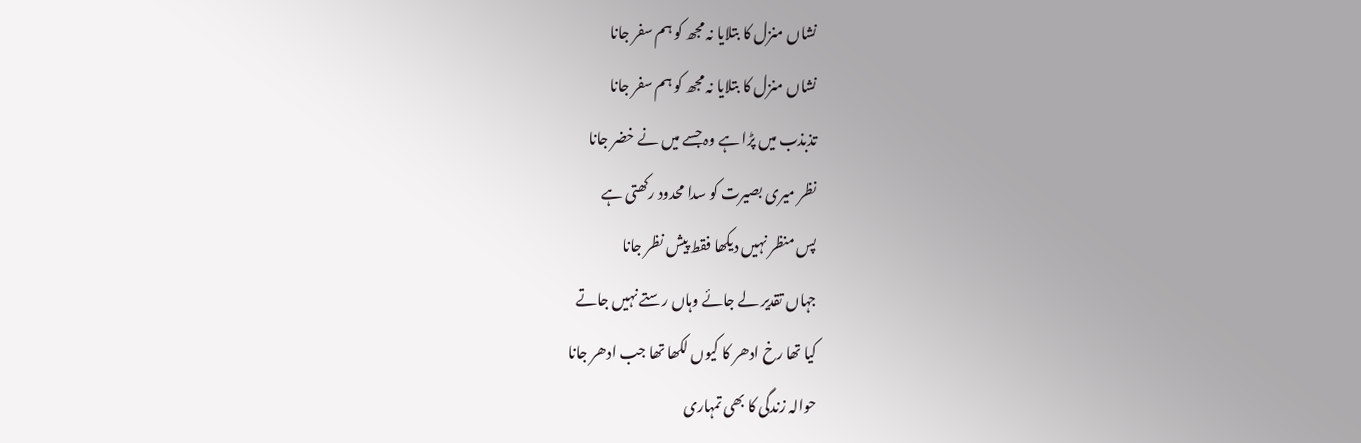نشاں منزل کا بتلایا نہ مجھ کو ہم سفر جانا
نشاں منزل کا بتلایا نہ مجھ کو ہم سفر جانا
تذبذب میں پڑا ہے وہ جسے میں نے خضر جانا
نظر میری بصیرت کو سدا محدود رکھتی ہے
پس منظر نہیں دیکھا فقط پیش نظر جانا
جہاں تقدیر لے جائے وہاں رستے نہیں جاتے
کیا تھا رخ ادھر کا کیوں لکھا تھا جب ادھر جانا
حوالہ زندگی کا بھی تمہاری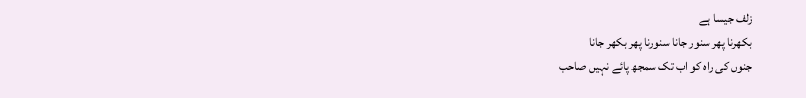زلف جیسا ہے
بکھرنا پھر سنور جانا سنورنا پھر بکھر جانا
جنوں کی راہ کو اب تک سمجھ پائے نہیں صاحب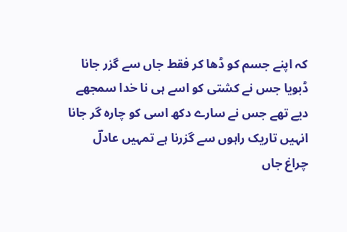کہ اپنے جسم کو ڈھا کر فقط جاں سے گزر جانا
ڈبویا جس نے کشتی کو اسے ہی نا خدا سمجھے
دیے تھے جس نے سارے دکھ اسی کو چارہ گر جانا
انہیں تاریک راہوں سے گزرنا ہے تمہیں عادلؔ
چراغ جاں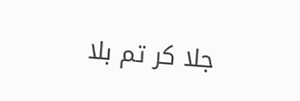جلا کر تم بلا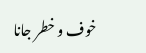خوف و خطر جانا